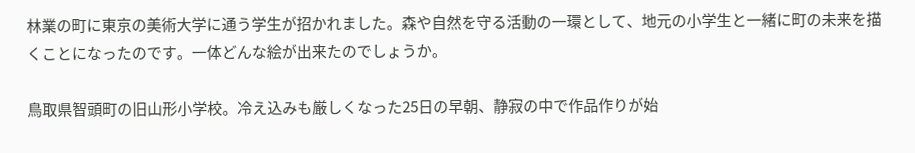林業の町に東京の美術大学に通う学生が招かれました。森や自然を守る活動の一環として、地元の小学生と一緒に町の未来を描くことになったのです。一体どんな絵が出来たのでしょうか。

鳥取県智頭町の旧山形小学校。冷え込みも厳しくなった25日の早朝、静寂の中で作品作りが始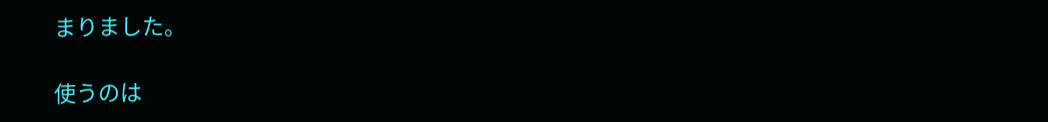まりました。

使うのは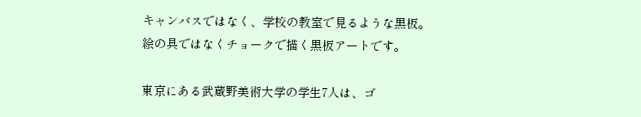キャンバスではなく、学校の教室で見るような黒板。絵の具ではなくチョークで描く黒板アートです。

東京にある武蔵野美術大学の学生7人は、ゴ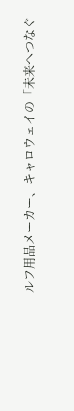ルフ用品メーカー、キャロウェイの「未来へつなぐ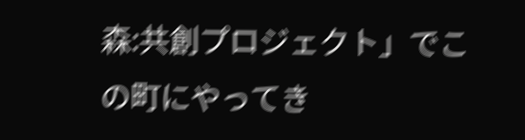森:共創プロジェクト」でこの町にやってき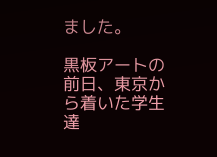ました。

黒板アートの前日、東京から着いた学生達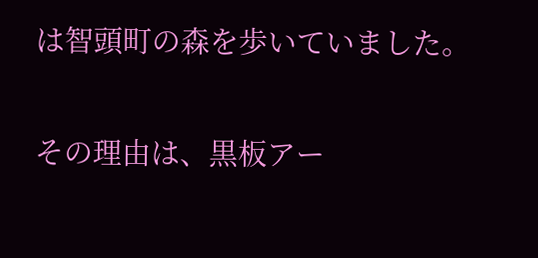は智頭町の森を歩いていました。

その理由は、黒板アー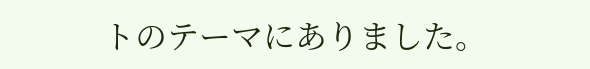トのテーマにありました。